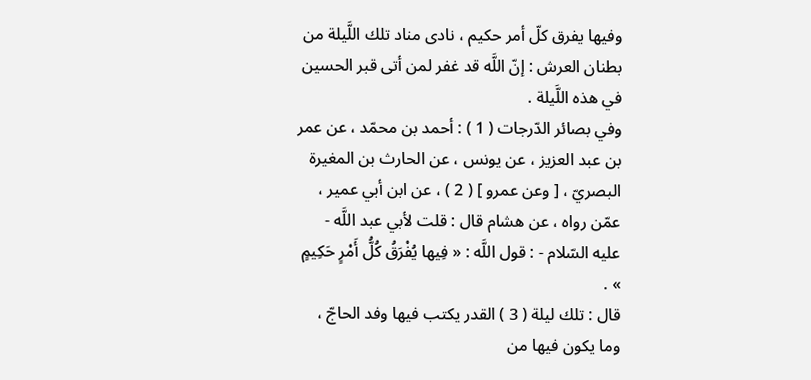وفيها يفرق كلّ أمر حكيم ، نادى مناد تلك اللَّيلة من بطنان العرش : إنّ اللَّه قد غفر لمن أتى قبر الحسين في هذه اللَّيلة .
وفي بصائر الدّرجات ( 1 ) : أحمد بن محمّد ، عن عمر بن عبد العزيز ، عن يونس ، عن الحارث بن المغيرة البصريّ ، [ وعن عمرو ] ( 2 ) ، عن ابن أبي عمير ، عمّن رواه ، عن هشام قال : قلت لأبي عبد اللَّه - عليه السّلام - : قول اللَّه : « فِيها يُفْرَقُ كُلُّ أَمْرٍ حَكِيمٍ » .
قال : تلك ليلة ( 3 ) القدر يكتب فيها وفد الحاجّ ، وما يكون فيها من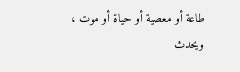طاعة أو معصية أو حياة أو موت ، ويحدث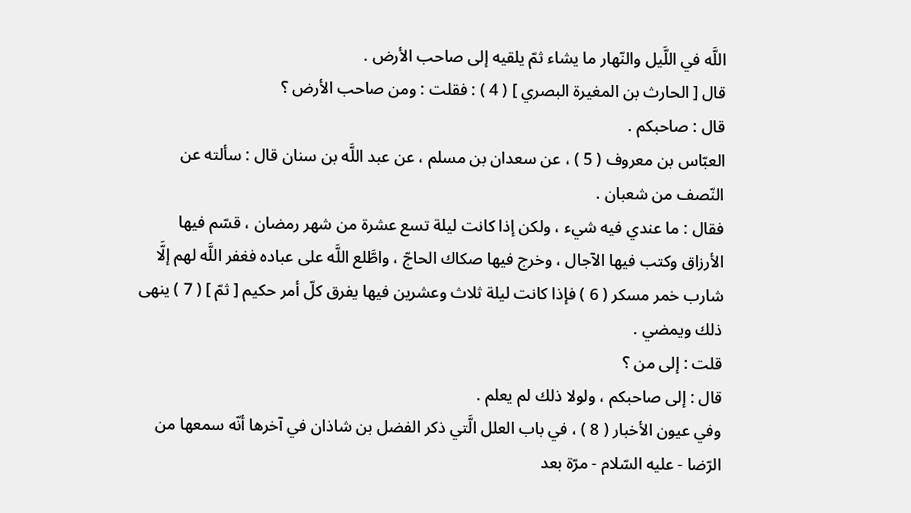اللَّه في اللَّيل والنّهار ما يشاء ثمّ يلقيه إلى صاحب الأرض .
قال [ الحارث بن المغيرة البصري ] ( 4 ) : فقلت : ومن صاحب الأرض ؟
قال : صاحبكم .
العبّاس بن معروف ( 5 ) ، عن سعدان بن مسلم ، عن عبد اللَّه بن سنان قال : سألته عن النّصف من شعبان .
فقال : ما عندي فيه شيء ، ولكن إذا كانت ليلة تسع عشرة من شهر رمضان ، قسّم فيها الأرزاق وكتب فيها الآجال ، وخرج فيها صكاك الحاجّ ، واطَّلع اللَّه على عباده فغفر اللَّه لهم إلَّا شارب خمر مسكر ( 6 ) فإذا كانت ليلة ثلاث وعشرين فيها يفرق كلّ أمر حكيم [ ثمّ ] ( 7 ) ينهى ذلك ويمضي .
قلت : إلى من ؟
قال : إلى صاحبكم ، ولولا ذلك لم يعلم .
وفي عيون الأخبار ( 8 ) ، في باب العلل الَّتي ذكر الفضل بن شاذان في آخرها أنّه سمعها من الرّضا - عليه السّلام - مرّة بعد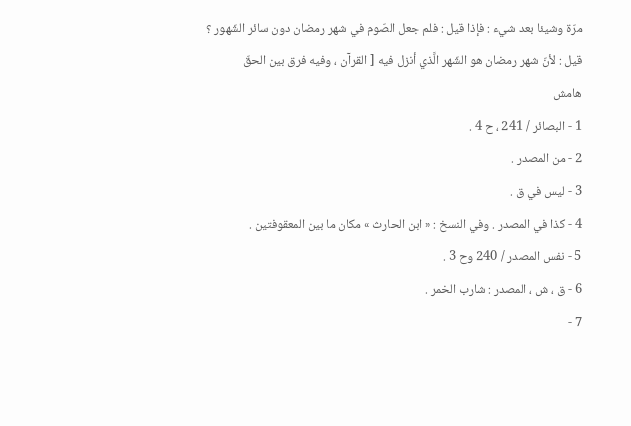مرّة وشيئا بعد شيء : فإذا قيل : فلم جعل الصّوم في شهر رمضان دون سائر الشّهور ؟
قيل : لأنّ شهر رمضان هو الشّهر الَّذي أنزل فيه [ القرآن ، وفيه فرق بين الحقّ
هامش
1 - البصائر / 241 ، ح 4 .
2 - من المصدر .
3 - ليس في ق .
4 - كذا في المصدر . وفي النسخ : « ابن الحارث » مكان ما بين المعقوفتين .
5 - نفس المصدر / 240 وح 3 .
6 - ق ، ش ، المصدر : شارب الخمر .
7 -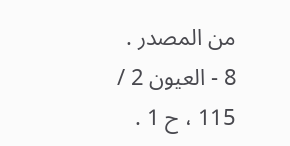من المصدر .
8 - العيون 2 / 115 ، ح 1 .